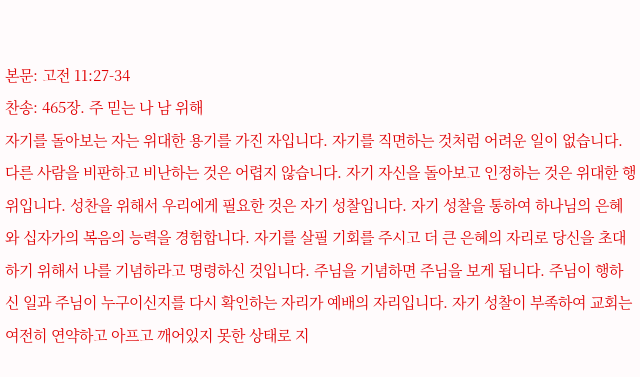본문: 고전 11:27-34
찬송: 465장. 주 믿는 나 남 위해
자기를 돌아보는 자는 위대한 용기를 가진 자입니다. 자기를 직면하는 것처럼 어려운 일이 없습니다. 다른 사람을 비판하고 비난하는 것은 어렵지 않습니다. 자기 자신을 돌아보고 인정하는 것은 위대한 행위입니다. 성찬을 위해서 우리에게 필요한 것은 자기 성찰입니다. 자기 성찰을 통하여 하나님의 은혜와 십자가의 복음의 능력을 경험합니다. 자기를 살필 기회를 주시고 더 큰 은혜의 자리로 당신을 초대하기 위해서 나를 기념하라고 명령하신 것입니다. 주님을 기념하면 주님을 보게 됩니다. 주님이 행하신 일과 주님이 누구이신지를 다시 확인하는 자리가 예배의 자리입니다. 자기 성찰이 부족하여 교회는 여전히 연약하고 아프고 깨어있지 못한 상태로 지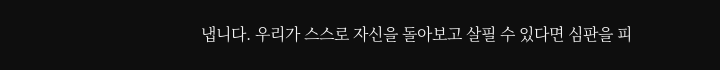냅니다. 우리가 스스로 자신을 돌아보고 살필 수 있다면 심판을 피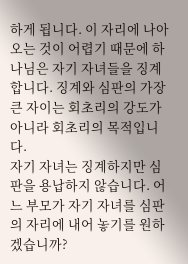하게 됩니다. 이 자리에 나아오는 것이 어렵기 때문에 하나님은 자기 자녀들을 징계합니다. 징계와 심판의 가장 큰 자이는 회초리의 강도가 아니라 회초리의 목적입니다.
자기 자녀는 징계하지만 심판을 용납하지 않습니다. 어느 부모가 자기 자녀를 심판의 자리에 내어 놓기를 원하겠습니까?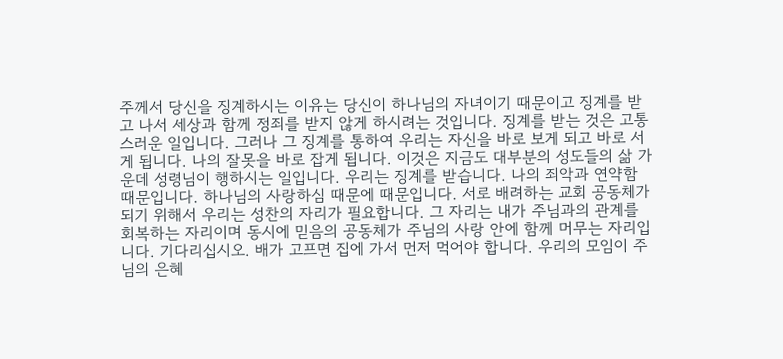주께서 당신을 징계하시는 이유는 당신이 하나님의 자녀이기 때문이고 징계를 받고 나서 세상과 함께 정죄를 받지 않게 하시려는 것입니다. 징계를 받는 것은 고통스러운 일입니다. 그러나 그 징계를 통하여 우리는 자신을 바로 보게 되고 바로 서게 됩니다. 나의 잘못을 바로 잡게 됩니다. 이것은 지금도 대부분의 성도들의 삶 가운데 성령님이 행하시는 일입니다. 우리는 징계를 받습니다. 나의 죄악과 연약함 때문입니다. 하나님의 사랑하심 때문에 때문입니다. 서로 배려하는 교회 공동체가 되기 위해서 우리는 성찬의 자리가 필요합니다. 그 자리는 내가 주님과의 관계를 회복하는 자리이며 동시에 믿음의 공동체가 주님의 사랑 안에 함께 머무는 자리입니다. 기다리십시오. 배가 고프면 집에 가서 먼저 먹어야 합니다. 우리의 모임이 주님의 은혜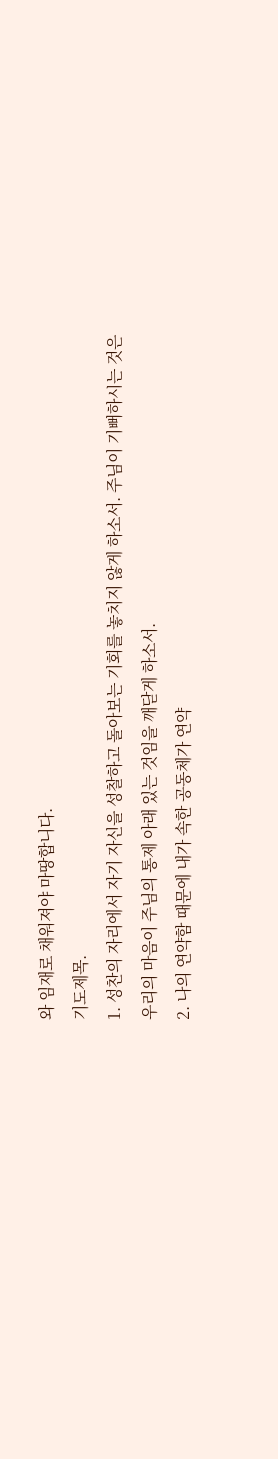와 임재로 채워져야 마땅합니다.
기도제목.
1. 성찬의 자리에서 자기 자신을 성찰하고 돌아보는 기회를 놓치지 않게 하소서. 주님이 기뻐하시는 것은 우리의 마음이 주님의 통제 아래 있는 것임을 깨닫게 하소서.
2. 나의 연약함 때문에 내가 속한 공동체가 연약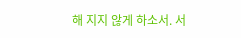해 지지 않게 하소서. 서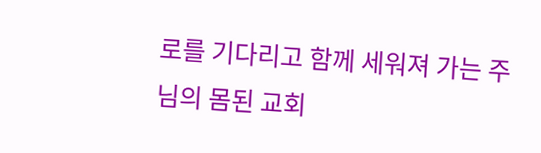로를 기다리고 함께 세워져 가는 주님의 몸된 교회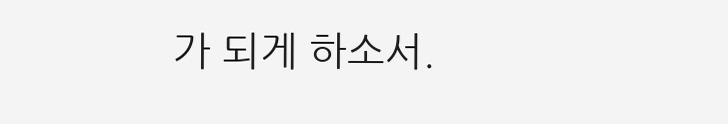가 되게 하소서.